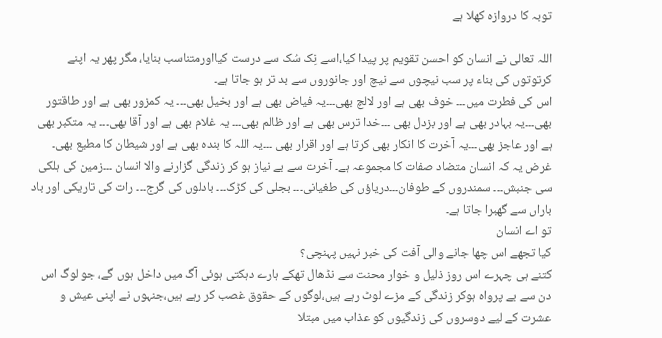توبہ کا دروازہ کھلا ہے

اللہ تعالی نے انسان کو احسن تقویم پر پیدا کیا،اسے نِک سُک سے درست کیااورمتناسب بنایا، مگر پھر یہ اپنے کرتوتوں کی بناء پر سب نیچوں سے نیچ اور جانوروں سے بد تر ہو جاتا ہے۔
اس کی فطرت میں۔۔۔ خوف بھی ہے اور لالچ بھی۔۔۔یہ فیاض بھی ہے اور بخیل بھی۔۔۔ یہ کمزور بھی ہے اور طاقتور بھی۔۔۔یہ بہادر بھی ہے اور بزدل بھی ۔۔۔خدا ترس بھی ہے اور ظالم بھی۔۔۔ یہ غلام بھی ہے اور آقا بھی۔۔۔ یہ متکبر بھی ہے اور عاجز بھی۔۔۔یہ آخرت کا انکار بھی کرتا ہے اور اقرار بھی ۔۔۔یہ اللہ کا بندہ بھی ہے اور شیطان کا مطیع بھی۔
غرض یہ کہ انسان متضاد صفات کا مجموعہ ہے۔ آخرت سے بے نیاز ہو کر زندگی گزارنے والا انسان ۔۔۔زمین کی ہلکی سی جنبش۔۔۔ سمندروں کے طوفان۔۔۔دریاؤں کی طغیانی۔۔۔ بجلی کی کڑک۔۔۔ بادلوں کی گرج۔۔۔ رات کی تاریکی اور باد باراں سے گھبرا جاتا ہے۔
تو اے انسان
کیا تجھے اس چھا جانے والی آفت کی خبر نہیں پہنچی؟
کتنے ہی چہرے اس روز ذلیل و خوار محنت سے نڈھال تھکے ہارے دہکتی ہوئی آگ میں داخل ہوں گے، جو لوگ اس دن سے بے پرواہ ہوکر زندگی کے مزے لوٹ رہے ہیں،لوگوں کے حقوق غصب کر رہے ہیں،جنہوں نے اپنی عیش و عشرت کے لیے دوسروں کی زندگیوں کو عذاب میں مبتلا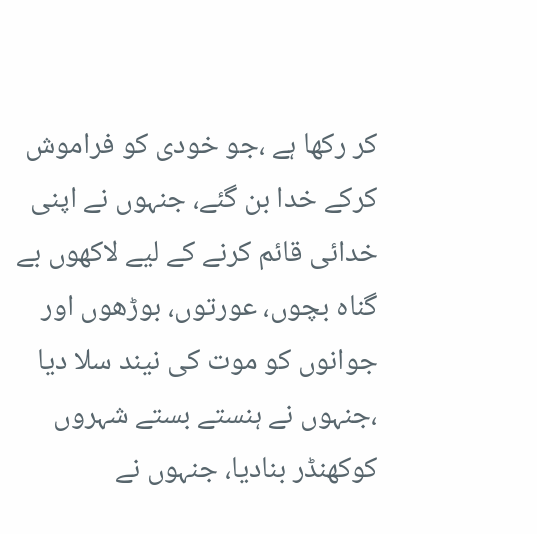کر رکھا ہے ،جو خودی کو فراموش کرکے خدا بن گئے، جنہوں نے اپنی خدائی قائم کرنے کے لیے لاکھوں بے گناہ بچوں، عورتوں، بوڑھوں اور جوانوں کو موت کی نیند سلا دیا ،جنہوں نے ہنستے بستے شہروں کوکھنڈر بنادیا، جنہوں نے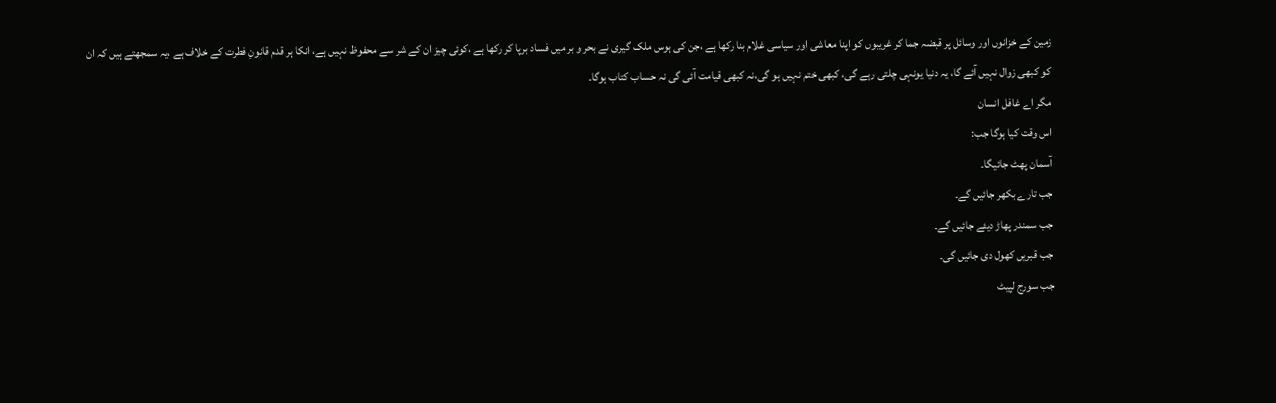زمین کے خزانوں اور وسائل پر قبضہ جما کر غریبوں کو اپنا معاشی اور سیاسی غلام بنا رکھا ہے ،جن کی ہوس ملک گیری نے بحر و بر میں فساد برپا کر رکھا ہے ،کوئی چیز ان کے شر سے محفوظ نہیں ہے، انکا ہر قدم قانونِ فطرت کے خلاف ہے ،یہ سمجھتے ہیں کہ ان کو کبھی زوال نہیں آئے گا، یہ دنیا یونہی چلتی رہے گی، کبھی ختم نہیں ہو گی،نہ کبھی قیامت آئی گی نہ حساب کتاب ہوگا۔
مگر اے غافل انسان
اس وقت کیا ہوگا جب:
آسمان پھٹ جائیگا۔
جب تارے بکھر جائیں گے۔
جب سمندر پھاڑ دیئے جائیں گے۔
جب قبریں کھول دی جائیں گی۔
جب سورج لپیٹ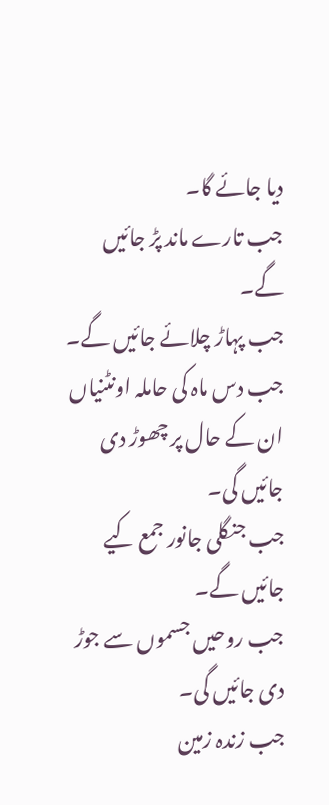دیا جائے گا۔
جب تارے ماند پڑ جائیں گے۔
جب پہاڑ چلائے جائیں گے۔
جب دس ماہ کی حاملہ اونٹنیاں ان کے حال پر چھوڑ دی جائیں گی۔
جب جنگلی جانور جمع کیے جائیں گے۔
جب روحیں جسموں سے جوڑ دی جائیں گی۔
جب زندہ زمین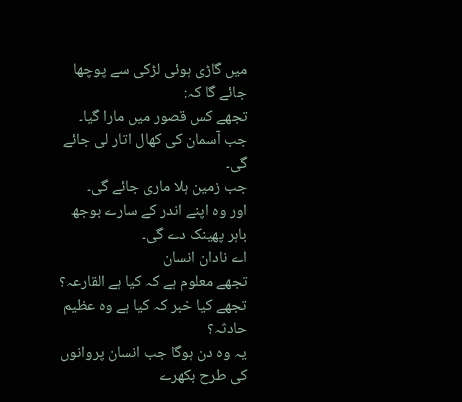میں گاڑی ہوئی لڑکی سے پوچھا جائے گا کہ:
تجھے کس قصور میں مارا گیا۔
جب آسمان کی کھال اتار لی جائے گی۔
جب زمین ہلا ماری جائے گی۔
اور وہ اپنے اندر کے سارے بوجھ باہر پھینک دے گی۔
اے نادان انسان
تجھے معلوم ہے کہ کیا ہے القارعہ؟ تجھے کیا خبر کہ کیا ہے وہ عظیم حادثہ؟
یہ وہ دن ہوگا جب انسان پروانوں کی طرح بکھرے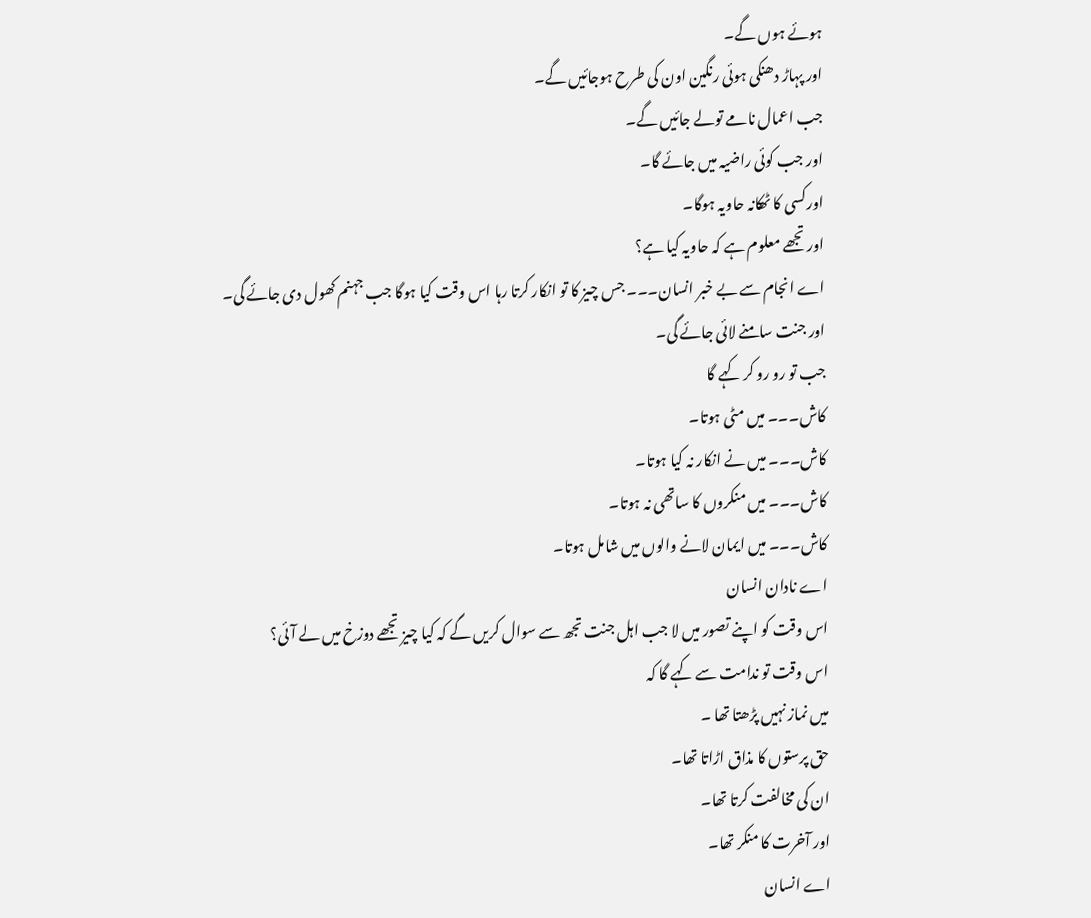ہوئے ہوں گے۔
اور پہاڑ دھنکی ہوئی رنگین اون کی طرح ہوجائیں گے۔
جب اعمال نامے تولے جائیں گے۔
اور جب کوئی راضیہ میں جائے گا۔
اورکسی کا ٹھکانہ حاویہ ہوگا۔
اور تجھے معلوم ہے کہ حاویہ کیا ہے؟
اے انجام سے بے خبر انسان۔۔۔ جس چیز کا تو انکار کرتا رہا اس وقت کیا ہوگا جب جہنم کھول دی جائے گی۔
اور جنت سامنے لائی جائے گی۔
جب تو رو رو کر کہے گا
کاش۔۔۔ میں مٹی ہوتا۔
کاش۔۔۔ میں نے انکار نہ کیا ہوتا۔
کاش۔۔۔ میں منکروں کا ساتھی نہ ہوتا۔
کاش۔۔۔ میں ایمان لانے والوں میں شامل ہوتا۔
اے نادان انسان
اس وقت کو اپنے تصور میں لا جب اہل جنت تجھ سے سوال کریں گے کہ کیا چیز تجھے دوزخ میں لے آئی؟
اس وقت تو ندامت سے کہے گا کہ
میں نماز نہیں پڑھتا تھا ۔
حق پرستوں کا مذاق اڑاتا تھا۔
ان کی مخالفت کرتا تھا۔
اور آخرت کا منکر تھا۔
اے انسان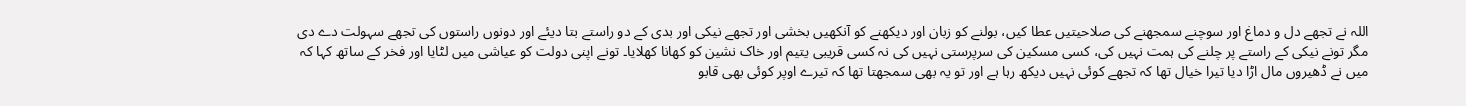اللہ نے تجھے دل و دماغ اور سوچنے سمجھنے کی صلاحیتیں عطا کیں، بولنے کو زبان اور دیکھنے کو آنکھیں بخشی اور تجھے نیکی اور بدی کے دو راستے بتا دیئے اور دونوں راستوں کی تجھے سہولت دے دی مگر تونے نیکی کے راستے پر چلنے کی ہمت نہیں کی، کسی مسکین کی سرپرستی نہیں کی نہ کسی قریبی یتیم اور خاک نشین کو کھانا کھلایا۔ تونے اپنی دولت کو عیاشی میں لٹایا اور فخر کے ساتھ کہا کہ میں نے ڈھیروں مال اڑا دیا تیرا خیال تھا کہ تجھے کوئی نہیں دیکھ رہا ہے اور تو یہ بھی سمجھتا تھا کہ تیرے اوپر کوئی بھی قابو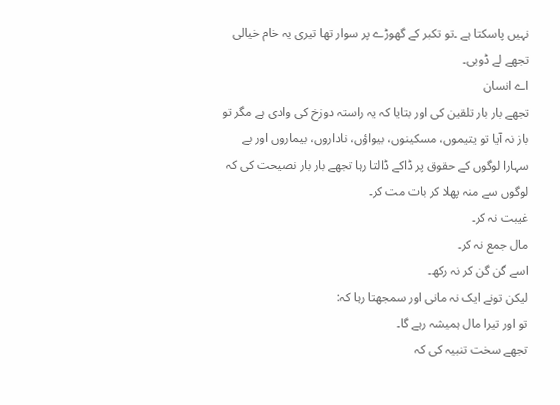نہیں پاسکتا ہے ۔تو تکبر کے گھوڑے پر سوار تھا تیری یہ خام خیالی تجھے لے ڈوبی۔
اے انسان
تجھے بار بار تلقین کی اور بتایا کہ یہ راستہ دوزخ کی وادی ہے مگر تو باز نہ آیا تو یتیموں، مسکینوں، بیواؤں، ناداروں، بیماروں اور بے سہارا لوگوں کے حقوق پر ڈاکے ڈالتا رہا تجھے بار بار نصیحت کی کہ
لوگوں سے منہ پھلا کر بات مت کر۔
غیبت نہ کر۔
مال جمع نہ کر۔
اسے گن گن کر نہ رکھ۔
لیکن تونے ایک نہ مانی اور سمجھتا رہا کہ:
تو اور تیرا مال ہمیشہ رہے گا۔
تجھے سخت تنبیہ کی کہ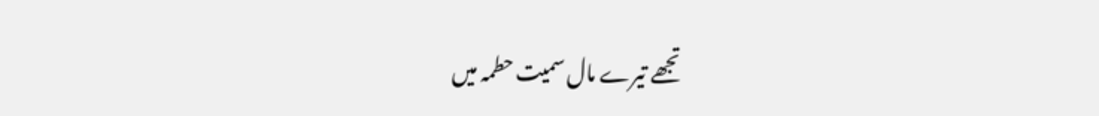تجھے تیرے مال سمیت حطمہ میں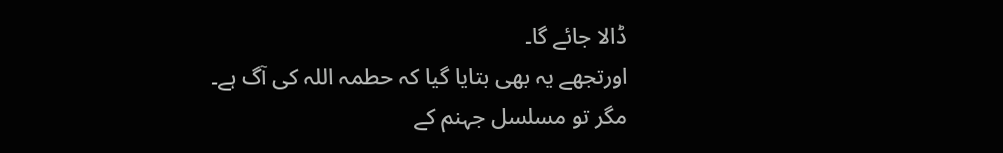ڈالا جائے گا۔
اورتجھے یہ بھی بتایا گیا کہ حطمہ اللہ کی آگ ہے۔
مگر تو مسلسل جہنم کے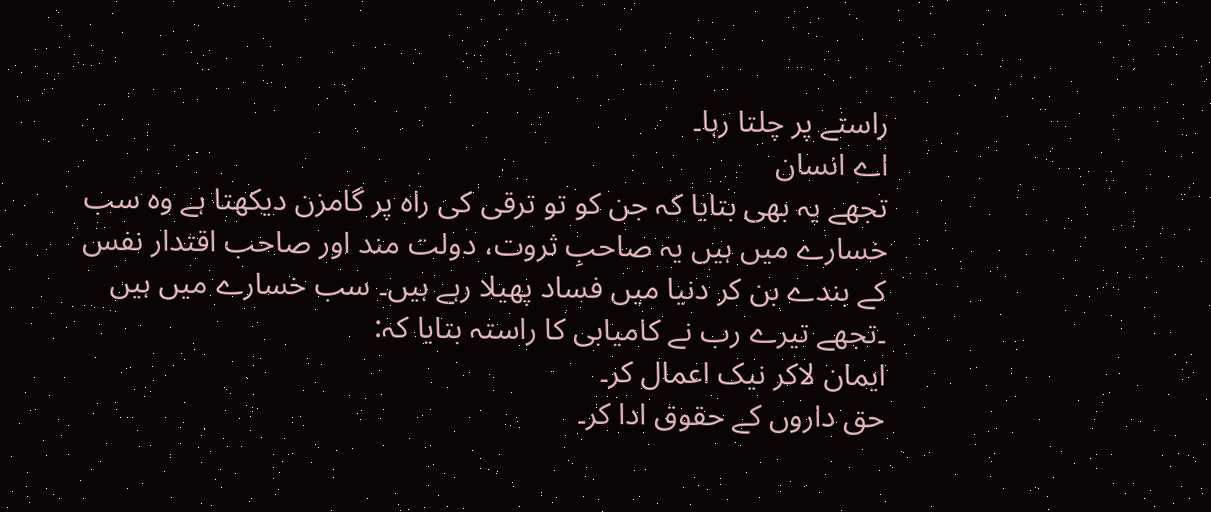راستے پر چلتا رہا۔
اے انسان
تجھے یہ بھی بتایا کہ جن کو تو ترقی کی راہ پر گامزن دیکھتا ہے وہ سب خسارے میں ہیں یہ صاحبِ ثروت، دولت مند اور صاحب اقتدار نفس کے بندے بن کر دنیا میں فساد پھیلا رہے ہیں۔ سب خسارے میں ہیں ۔تجھے تیرے رب نے کامیابی کا راستہ بتایا کہ:
ایمان لاکر نیک اعمال کر۔
حق داروں کے حقوق ادا کر۔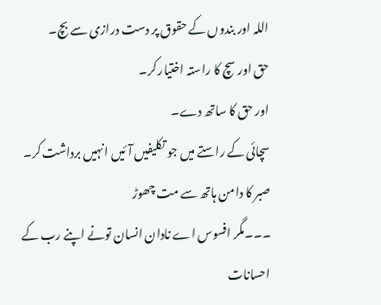اللہ اور بندوں کے حقوق پر دست درازی سے بچ۔
حق اور سچ کا راستہ اختیار کر۔
اور حق کا ساتھ دے۔
سچائی کے راستے میں جو تکلیفیں آئیں انہیں برداشت کر۔
صبر کا دامن ہاتھ سے مت چھوڑ
۔۔۔مگر افسوس اے نادان انسان تونے اپنے رب کے احسانات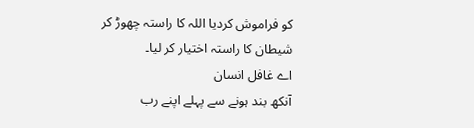کو فراموش کردیا اللہ کا راستہ چھوڑ کر شیطان کا راستہ اختیار کر لیا۔
اے غافل انسان
آنکھ بند ہونے سے پہلے اپنے رب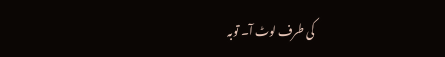کی طرف لوٹ آ۔ توبہ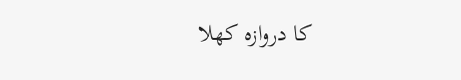کا دروازہ کھلا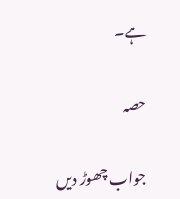ہے۔

حصہ

جواب چھوڑ دیں